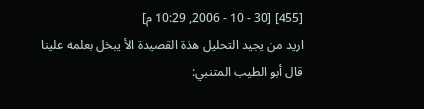[455] [30 - 10 - 2006, 10:29 م]
اريد من يجيد التحليل هذة القصيدة الأ يبخل بعلمه علينا
قال أبو الطيب المتنبي: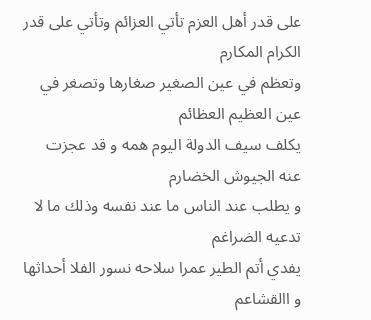على قدر أهل العزم تأتي العزائم وتأتي على قدر الكرام المكارم
وتعظم في عين الصغير صغارها وتصغر في عين العظيم العظائم
يكلف سيف الدولة اليوم همه و قد عجزت عنه الجيوش الخضارم
و يطلب عند الناس ما عند نفسه وذلك ما لا تدعيه الضراغم
يفدي أتم الطير عمرا سلاحه نسور الفلا أحداثها و االقشاعم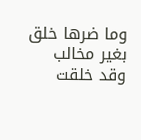وما ضرها خلق بغير مخالب وقد خلقت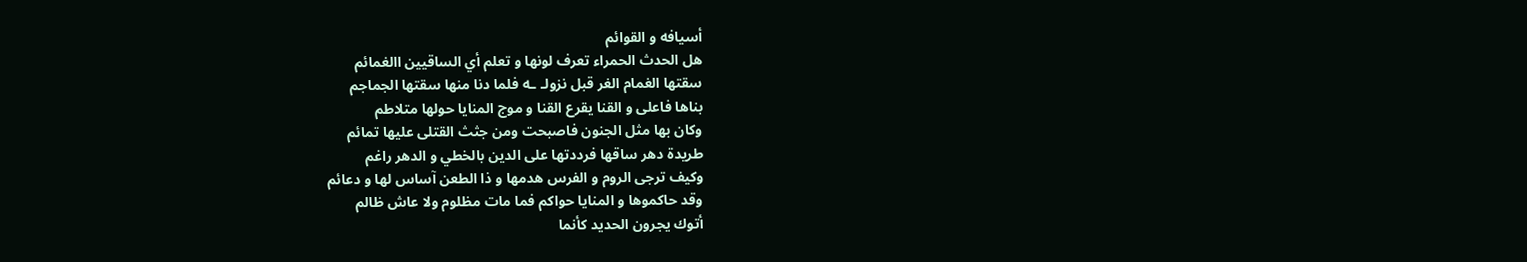أسيافه و القوائم
هل الحدث الحمراء تعرف لونها و تعلم أي الساقيين االغمائم
سقتها الغمام الغر قبل نزولـ ـه فلما دنا منها سقتها الجماجم
بناها فاعلى و القنا يقرع القنا و موج المنايا حولها متلاطم
وكان بها مثل الجنون فاصبحت ومن جثث القتلى عليها تمائم
طريدة دهر ساقها فرددتها على الدين بالخطي و الدهر راغم
وكيف ترجى الروم و الفرس هدمها و ذا الطعن آساس لها و دعائم
وقد حاكموها و المنايا حواكم فما مات مظلوم ولا عاش ظالم
أتوك يجرون الحديد كأنما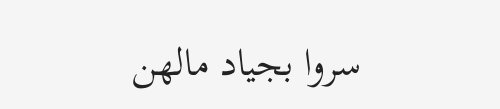سروا بجياد مالهن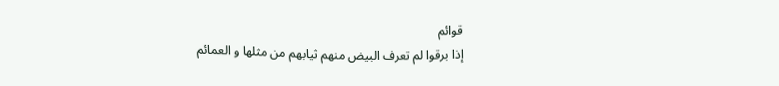قوائم
إذا برقوا لم تعرف البيض منهم ثيابهم من مثلها و العمائم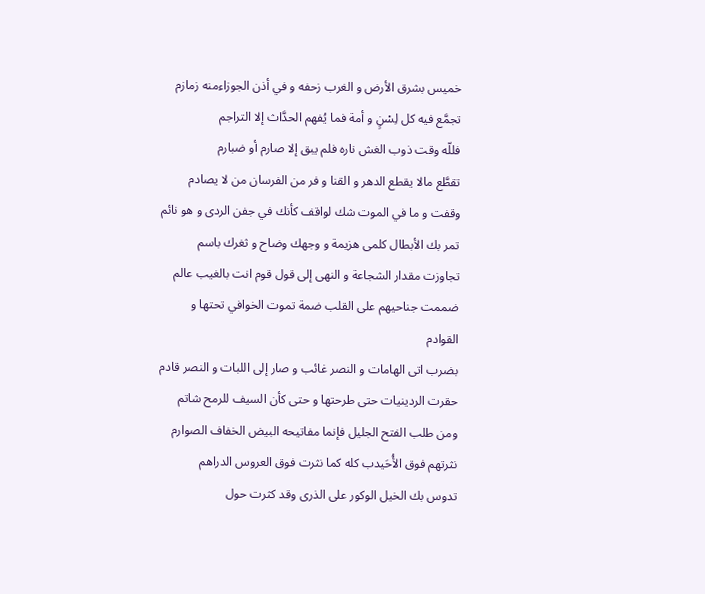خميس بشرق الأرض و الغرب زحفه و في أذن الجوزاءمنه زمازم
تجمَّع فيه كل لِسْنٍ و أمة فما يُفهم الحدَّاث إلا التراجم
فللّه وقت ذوب الغش ناره فلم يبق إلا صارم أو ضبارم
تقطَّع مالا يقطع الدهر و القنا و فر من الفرسان من لا يصادم
وقفت و ما في الموت شك لواقف كأنك في جفن الردى و هو نائم
تمر بك الأبطال كلمى هزيمة و وجهك وضاح و ثغرك باسم
تجاوزت مقدار الشجاعة و النهى إلى قول قوم انت بالغيب عالم
ضممت جناحيهم على القلب ضمة تموت الخوافي تحتها و القوادم
بضرب اتى الهامات و النصر غائب و صار إلى اللبات و النصر قادم
حقرت الردينيات حتى طرحتها و حتى كأن السيف للرمح شاتم
ومن طلب الفتح الجليل فإنما مفاتيحه البيض الخفاف الصوارم
نثرتهم فوق الأُحَيدب كله كما نثرت فوق العروس الدراهم
تدوس بك الخيل الوكور على الذرى وقد كثرت حول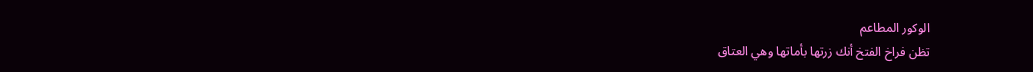الوكور المطاعم
تظن فراخ الفتخ أنك زرتها بأماتها وهي العتاق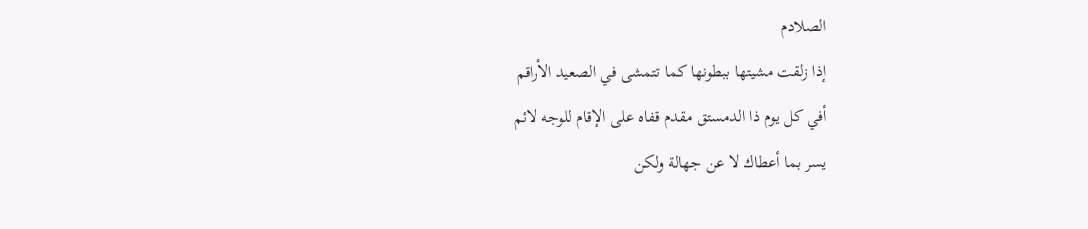الصلادم
إذا زلقت مشيتها ببطونها كما تتمشى في الصعيد الأراقم
أفي كل يوم ذا الدمستق مقدم قفاه على الإقام للوجه لائم
يسر بما أعطاك لا عن جهالة ولكن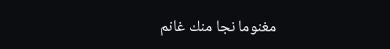مغنوما نجا منك غانم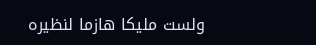ولست مليكا هازما لنظيره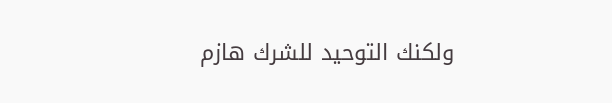ولكنك التوحيد للشرك هازم